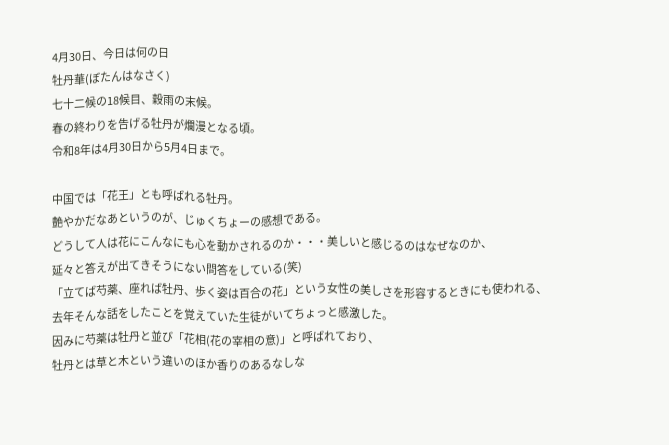4月30日、今日は何の日
牡丹華(ぼたんはなさく)
七十二候の18候目、穀雨の末候。
春の終わりを告げる牡丹が爛漫となる頃。
令和8年は4月30日から5月4日まで。

中国では「花王」とも呼ばれる牡丹。
艶やかだなあというのが、じゅくちょーの感想である。
どうして人は花にこんなにも心を動かされるのか・・・美しいと感じるのはなぜなのか、
延々と答えが出てきそうにない問答をしている(笑)
「立てば芍薬、座れば牡丹、歩く姿は百合の花」という女性の美しさを形容するときにも使われる、
去年そんな話をしたことを覚えていた生徒がいてちょっと感激した。
因みに芍薬は牡丹と並び「花相(花の宰相の意)」と呼ばれており、
牡丹とは草と木という違いのほか香りのあるなしな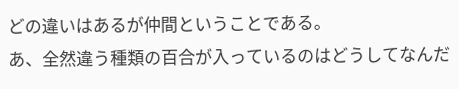どの違いはあるが仲間ということである。
あ、全然違う種類の百合が入っているのはどうしてなんだ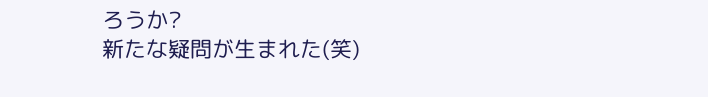ろうか?
新たな疑問が生まれた(笑)